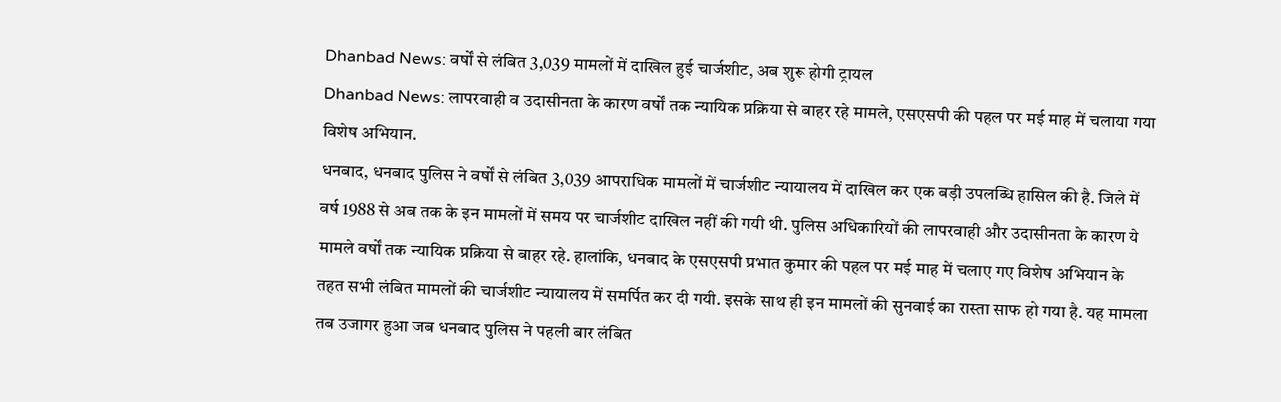Dhanbad News: वर्षों से लंबित 3,039 मामलों में दाखिल हुई चार्जशीट, अब शुरू होगी ट्रायल
Dhanbad News: लापरवाही व उदासीनता के कारण वर्षों तक न्यायिक प्रक्रिया से बाहर रहे मामले, एसएसपी की पहल पर मई माह में चलाया गया विशेष अभियान.
धनबाद, धनबाद पुलिस ने वर्षों से लंबित 3,039 आपराधिक मामलों में चार्जशीट न्यायालय में दाखिल कर एक बड़ी उपलब्धि हासिल की है. जिले में वर्ष 1988 से अब तक के इन मामलों में समय पर चार्जशीट दाखिल नहीं की गयी थी. पुलिस अधिकारियों की लापरवाही और उदासीनता के कारण ये मामले वर्षों तक न्यायिक प्रक्रिया से बाहर रहे. हालांकि, धनबाद के एसएसपी प्रभात कुमार की पहल पर मई माह में चलाए गए विशेष अभियान के तहत सभी लंबित मामलों की चार्जशीट न्यायालय में समर्पित कर दी गयी. इसके साथ ही इन मामलों की सुनवाई का रास्ता साफ हो गया है. यह मामला तब उजागर हुआ जब धनबाद पुलिस ने पहली बार लंबित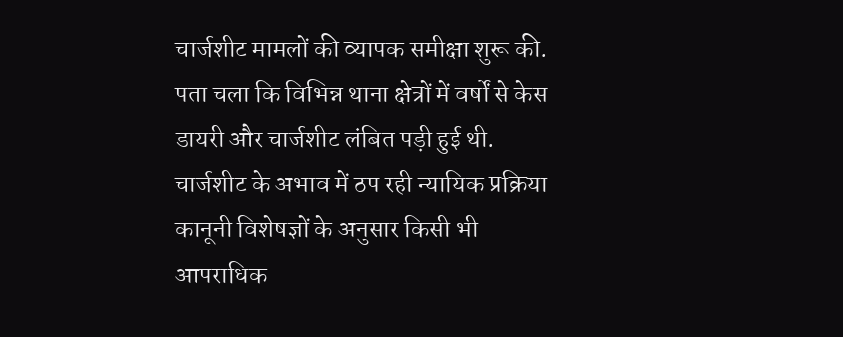चार्जशीट मामलों की व्यापक समीक्षा शुरू की. पता चला कि विभिन्न थाना क्षेत्रों में वर्षों से केस डायरी और चार्जशीट लंबित पड़ी हुई थी.
चार्जशीट के अभाव में ठप रही न्यायिक प्रक्रिया
कानूनी विशेषज्ञों के अनुसार किसी भी आपराधिक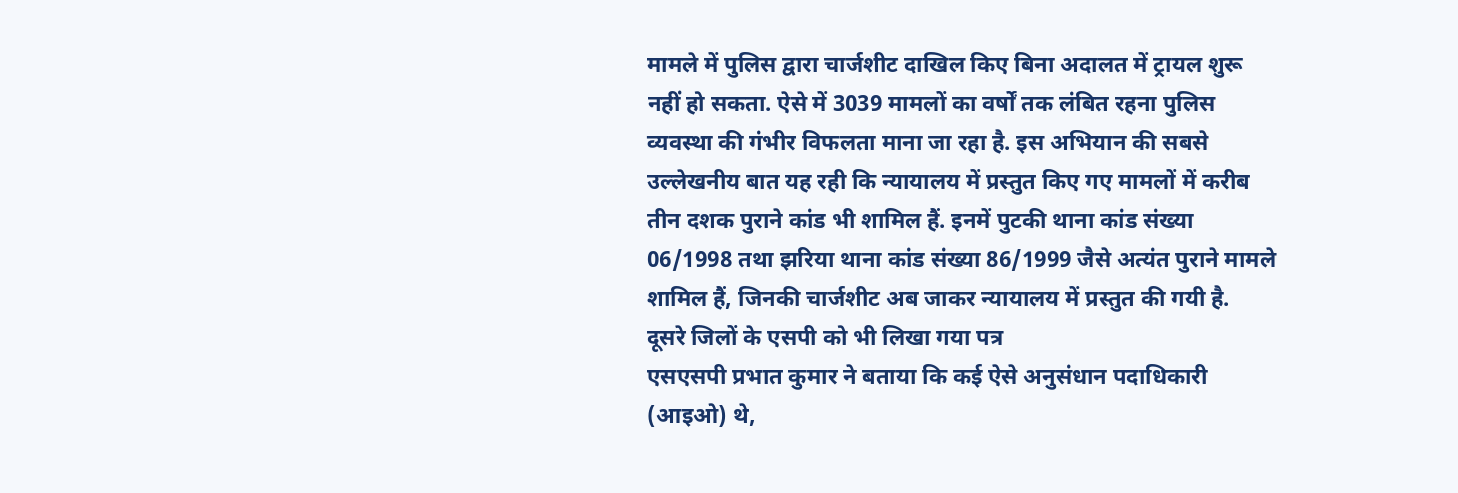मामले में पुलिस द्वारा चार्जशीट दाखिल किए बिना अदालत में ट्रायल शुरू नहीं हो सकता. ऐसे में 3039 मामलों का वर्षों तक लंबित रहना पुलिस व्यवस्था की गंभीर विफलता माना जा रहा है. इस अभियान की सबसे उल्लेखनीय बात यह रही कि न्यायालय में प्रस्तुत किए गए मामलों में करीब तीन दशक पुराने कांड भी शामिल हैं. इनमें पुटकी थाना कांड संख्या 06/1998 तथा झरिया थाना कांड संख्या 86/1999 जैसे अत्यंत पुराने मामले शामिल हैं, जिनकी चार्जशीट अब जाकर न्यायालय में प्रस्तुत की गयी है.
दूसरे जिलों के एसपी को भी लिखा गया पत्र
एसएसपी प्रभात कुमार ने बताया कि कई ऐसे अनुसंधान पदाधिकारी (आइओ) थे,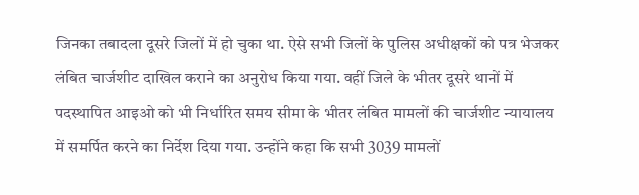जिनका तबादला दूसरे जिलों में हो चुका था. ऐसे सभी जिलों के पुलिस अधीक्षकों को पत्र भेजकर लंबित चार्जशीट दाखिल कराने का अनुरोध किया गया. वहीं जिले के भीतर दूसरे थानों में पदस्थापित आइओ को भी निर्धारित समय सीमा के भीतर लंबित मामलों की चार्जशीट न्यायालय में समर्पित करने का निर्देश दिया गया. उन्होंने कहा कि सभी 3039 मामलों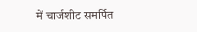में चार्जशीट समर्पित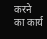करने का कार्य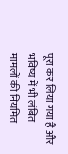पूरा कर लिया गया है और भविष्य में भी लंबित मामलों की नियमित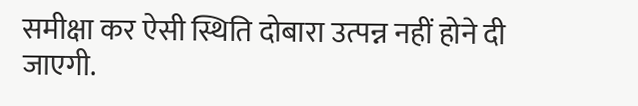समीक्षा कर ऐसी स्थिति दोबारा उत्पन्न नहीं होने दी जाएगी.